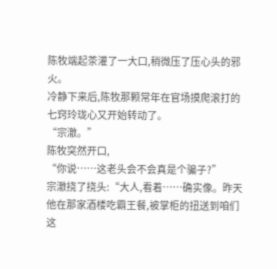陈牧端起茶灌了一大口,稍微压了压心头的邪火。
冷静下来后,陈牧那颗常年在官场摸爬滚打的七窍玲珑心又开始转动了。
“宗澈。”
陈牧突然开口,
“你说……这老头会不会真是个骗子?”
宗澈挠了挠头:“大人,看着……确实像。昨天他在那家酒楼吃霸王餐,被掌柜的扭送到咱们这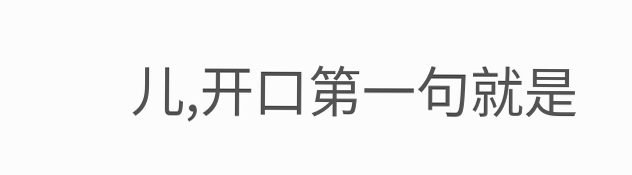儿,开口第一句就是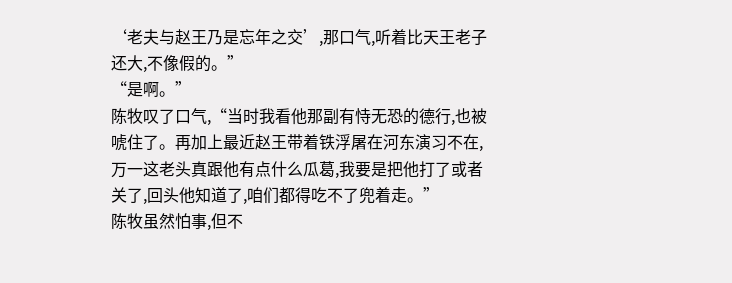‘老夫与赵王乃是忘年之交’,那口气,听着比天王老子还大,不像假的。”
“是啊。”
陈牧叹了口气,“当时我看他那副有恃无恐的德行,也被唬住了。再加上最近赵王带着铁浮屠在河东演习不在,万一这老头真跟他有点什么瓜葛,我要是把他打了或者关了,回头他知道了,咱们都得吃不了兜着走。”
陈牧虽然怕事,但不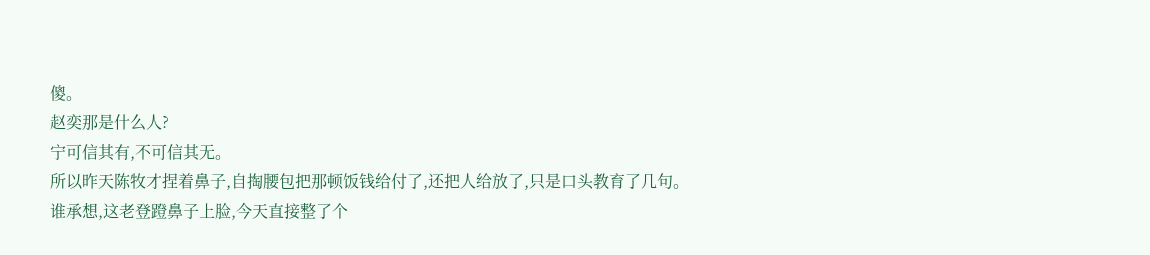傻。
赵奕那是什么人?
宁可信其有,不可信其无。
所以昨天陈牧才捏着鼻子,自掏腰包把那顿饭钱给付了,还把人给放了,只是口头教育了几句。
谁承想,这老登蹬鼻子上脸,今天直接整了个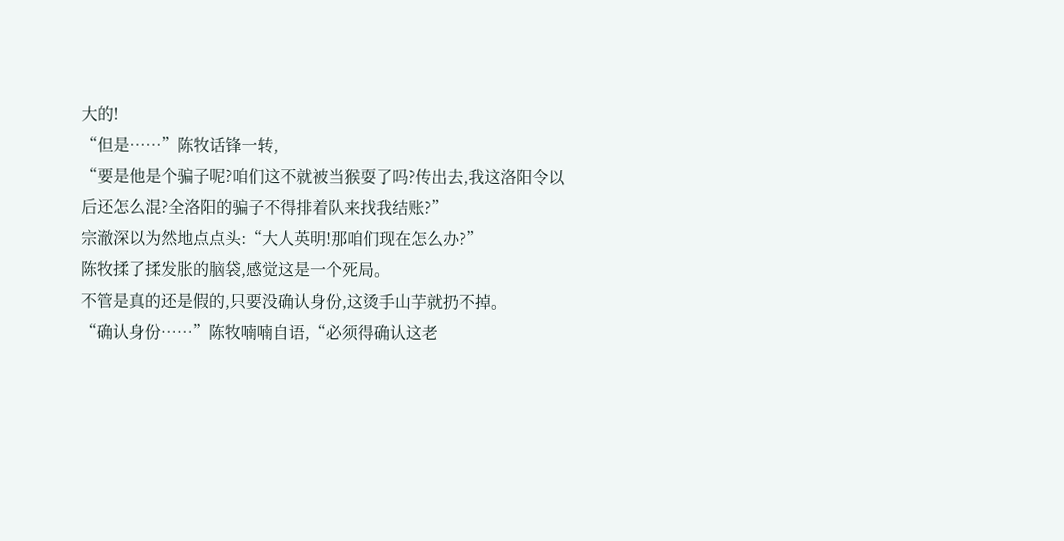大的!
“但是……”陈牧话锋一转,
“要是他是个骗子呢?咱们这不就被当猴耍了吗?传出去,我这洛阳令以后还怎么混?全洛阳的骗子不得排着队来找我结账?”
宗澈深以为然地点点头:“大人英明!那咱们现在怎么办?”
陈牧揉了揉发胀的脑袋,感觉这是一个死局。
不管是真的还是假的,只要没确认身份,这烫手山芋就扔不掉。
“确认身份……”陈牧喃喃自语,“必须得确认这老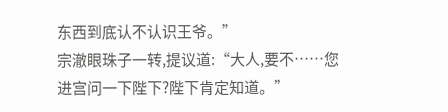东西到底认不认识王爷。”
宗澈眼珠子一转,提议道:“大人,要不……您进宫问一下陛下?陛下肯定知道。”